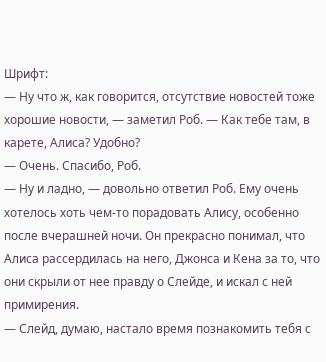Шрифт:
— Ну что ж, как говорится, отсутствие новостей тоже хорошие новости, — заметил Роб. — Как тебе там, в карете, Алиса? Удобно?
— Очень. Спасибо, Роб.
— Ну и ладно, — довольно ответил Роб. Ему очень хотелось хоть чем-то порадовать Алису, особенно после вчерашней ночи. Он прекрасно понимал, что Алиса рассердилась на него, Джонса и Кена за то, что они скрыли от нее правду о Слейде, и искал с ней примирения.
— Слейд, думаю, настало время познакомить тебя с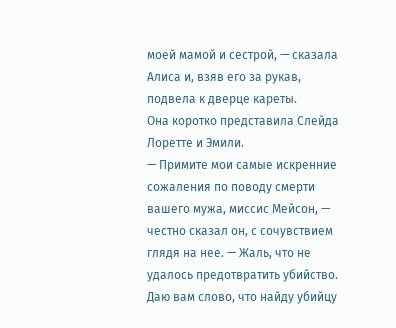моей мамой и сестрой, — сказала Алиса и, взяв его за рукав, подвела к дверце кареты.
Она коротко представила Слейда Лоретте и Эмили.
— Примите мои самые искренние сожаления по поводу смерти вашего мужа, миссис Мейсон, — честно сказал он, с сочувствием глядя на нее. — Жаль, что не удалось предотвратить убийство. Даю вам слово, что найду убийцу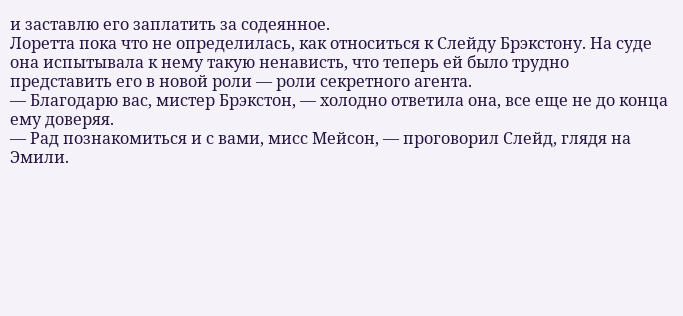и заставлю его заплатить за содеянное.
Лоретта пока что не определилась, как относиться к Слейду Брэкстону. На суде она испытывала к нему такую ненависть, что теперь ей было трудно представить его в новой роли — роли секретного агента.
— Благодарю вас, мистер Брэкстон, — холодно ответила она, все еще не до конца ему доверяя.
— Рад познакомиться и с вами, мисс Мейсон, — проговорил Слейд, глядя на Эмили.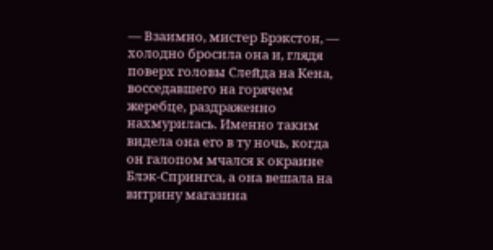— Взаимно, мистер Брэкстон, — холодно бросила она и, глядя поверх головы Слейда на Кена, восседавшего на горячем жеребце, раздраженно нахмурилась. Именно таким видела она его в ту ночь, когда он галопом мчался к окраине Блэк-Спрингса, а она вешала на витрину магазина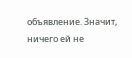объявление. Значит, ничего ей не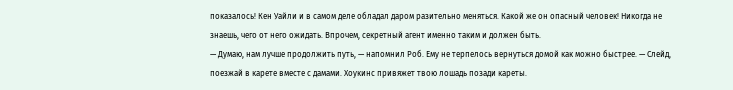показалось! Кен Уайли и в самом деле обладал даром разительно меняться. Какой же он опасный человек! Никогда не знаешь, чего от него ожидать. Впрочем, секретный агент именно таким и должен быть.
— Думаю, нам лучше продолжить путь, — напомнил Роб. Ему не терпелось вернуться домой как можно быстрее. — Слейд, поезжай в карете вместе с дамами. Хоукинс привяжет твою лошадь позади кареты.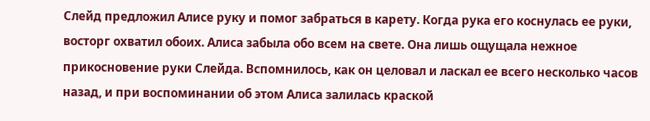Слейд предложил Алисе руку и помог забраться в карету. Когда рука его коснулась ее руки, восторг охватил обоих. Алиса забыла обо всем на свете. Она лишь ощущала нежное прикосновение руки Слейда. Вспомнилось, как он целовал и ласкал ее всего несколько часов назад, и при воспоминании об этом Алиса залилась краской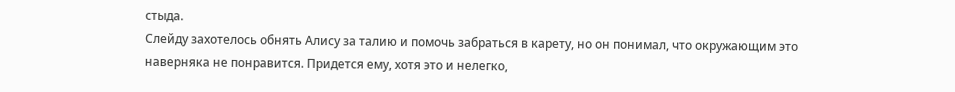стыда.
Слейду захотелось обнять Алису за талию и помочь забраться в карету, но он понимал, что окружающим это наверняка не понравится. Придется ему, хотя это и нелегко,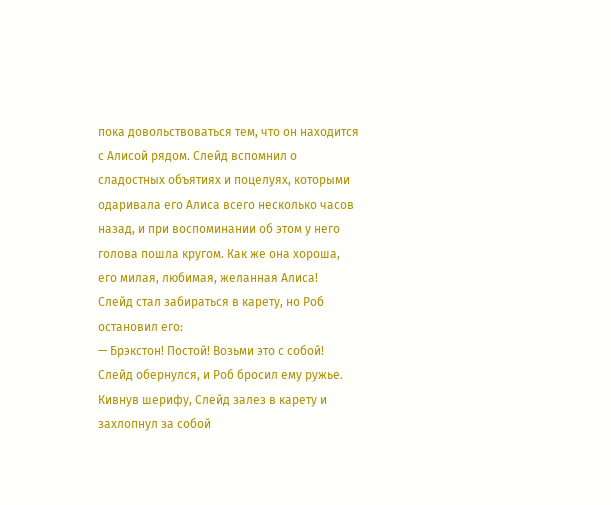пока довольствоваться тем, что он находится с Алисой рядом. Слейд вспомнил о сладостных объятиях и поцелуях, которыми одаривала его Алиса всего несколько часов назад, и при воспоминании об этом у него голова пошла кругом. Как же она хороша, его милая, любимая, желанная Алиса!
Слейд стал забираться в карету, но Роб остановил его:
— Брэкстон! Постой! Возьми это с собой!
Слейд обернулся, и Роб бросил ему ружье. Кивнув шерифу, Слейд залез в карету и захлопнул за собой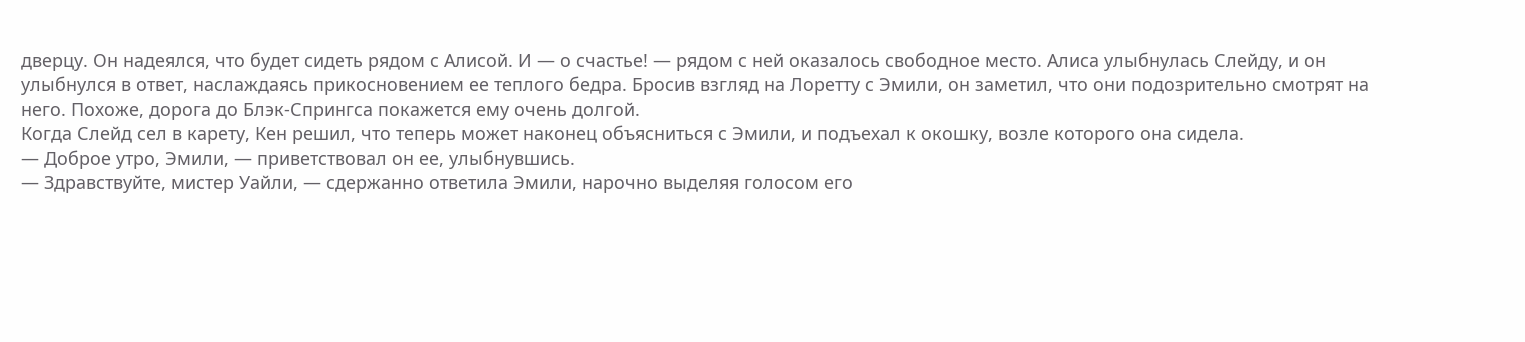дверцу. Он надеялся, что будет сидеть рядом с Алисой. И — о счастье! — рядом с ней оказалось свободное место. Алиса улыбнулась Слейду, и он улыбнулся в ответ, наслаждаясь прикосновением ее теплого бедра. Бросив взгляд на Лоретту с Эмили, он заметил, что они подозрительно смотрят на него. Похоже, дорога до Блэк-Спрингса покажется ему очень долгой.
Когда Слейд сел в карету, Кен решил, что теперь может наконец объясниться с Эмили, и подъехал к окошку, возле которого она сидела.
— Доброе утро, Эмили, — приветствовал он ее, улыбнувшись.
— Здравствуйте, мистер Уайли, — сдержанно ответила Эмили, нарочно выделяя голосом его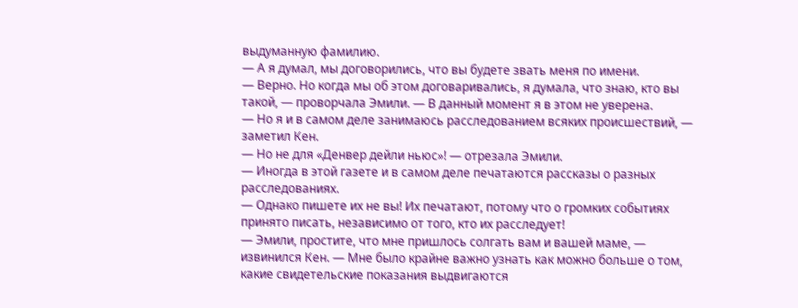выдуманную фамилию.
— А я думал, мы договорились, что вы будете звать меня по имени.
— Верно. Но когда мы об этом договаривались, я думала, что знаю, кто вы такой, — проворчала Эмили. — В данный момент я в этом не уверена.
— Но я и в самом деле занимаюсь расследованием всяких происшествий, — заметил Кен.
— Но не для «Денвер дейли ньюс»! — отрезала Эмили.
— Иногда в этой газете и в самом деле печатаются рассказы о разных расследованиях.
— Однако пишете их не вы! Их печатают, потому что о громких событиях принято писать, независимо от того, кто их расследует!
— Эмили, простите, что мне пришлось солгать вам и вашей маме, — извинился Кен. — Мне было крайне важно узнать как можно больше о том, какие свидетельские показания выдвигаются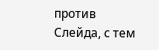против Слейда, с тем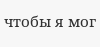чтобы я мог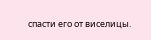спасти его от виселицы.